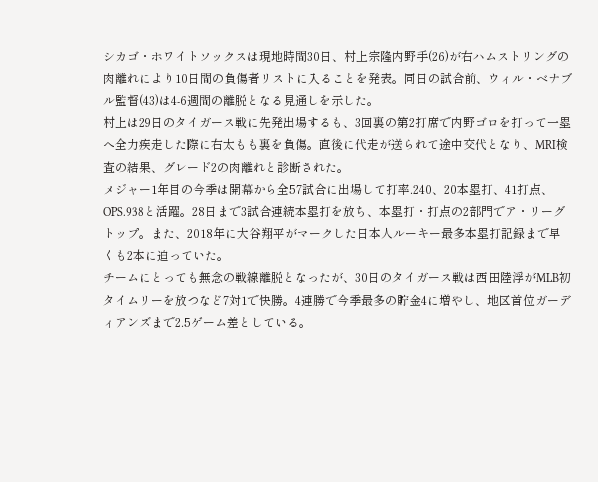シカゴ・ホワイトソックスは現地時間30日、村上宗隆内野手(26)が右ハムストリングの肉離れにより10日間の負傷者リストに入ることを発表。同日の試合前、ウィル・ベナブル監督(43)は4-6週間の離脱となる見通しを示した。
村上は29日のタイガース戦に先発出場するも、3回裏の第2打席で内野ゴロを打って一塁へ全力疾走した際に右太もも裏を負傷。直後に代走が送られて途中交代となり、MRI検査の結果、グレード2の肉離れと診断された。
メジャー1年目の今季は開幕から全57試合に出場して打率.240、20本塁打、41打点、OPS.938と活躍。28日まで3試合連続本塁打を放ち、本塁打・打点の2部門でア・リーグトップ。また、2018年に大谷翔平がマークした日本人ルーキー最多本塁打記録まで早くも2本に迫っていた。
チームにとっても無念の戦線離脱となったが、30日のタイガース戦は西田陸浮がMLB初タイムリーを放つなど7対1で快勝。4連勝で今季最多の貯金4に増やし、地区首位ガーディアンズまで2.5ゲーム差としている。